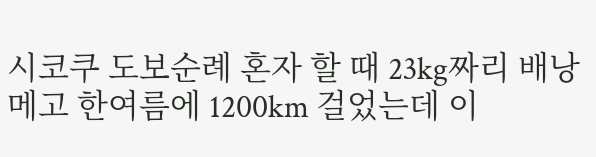시코쿠 도보순례 혼자 할 때 23kg짜리 배낭 메고 한여름에 1200km 걸었는데 이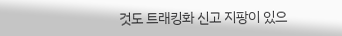것도 트래킹화 신고 지팡이 있으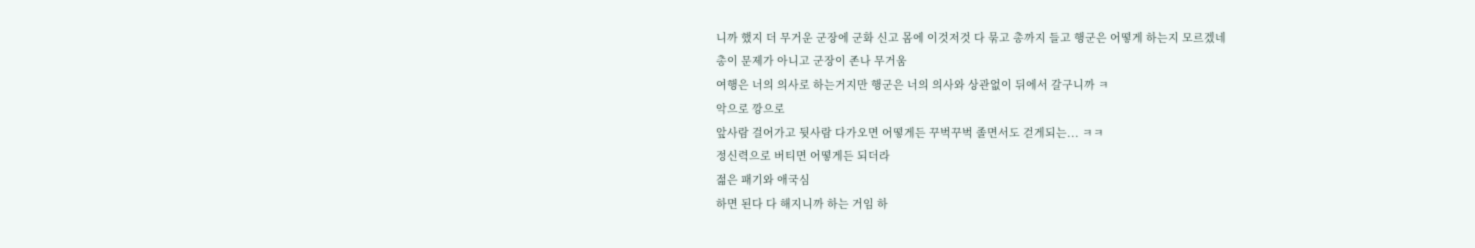니까 했지 더 무거운 군장에 군화 신고 몸에 이것저것 다 묶고 총까지 들고 행군은 어떻게 하는지 모르겠네
총이 문제가 아니고 군장이 존나 무거움
여행은 너의 의사로 하는거지만 행군은 너의 의사와 상관없이 뒤에서 갈구니까 ㅋ
악으로 깡으로
앞사람 걸어가고 뒷사람 다가오면 어떻게든 꾸벅꾸벅 졸면서도 걷게되는... ㅋㅋ
정신력으로 버티면 어떻게든 되더라
젊은 패기와 애국심
하면 된다 다 해지니까 하는 거임 하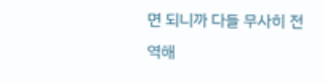면 되니까 다들 무사히 전역해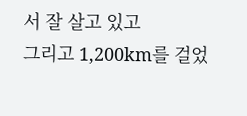서 잘 살고 있고
그리고 1,200km를 걸었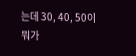는데 30, 40, 50이 뭐가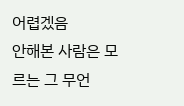어렵겠음
안해본 사람은 모르는 그 무언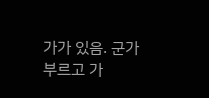가가 있음. 군가부르고 가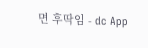면 후딱임 - dc App